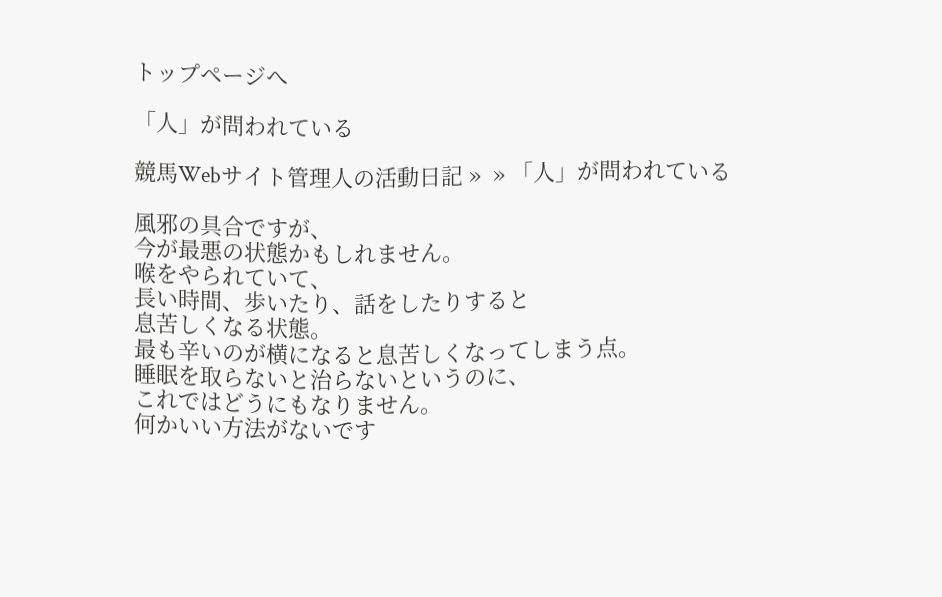トップページへ

「人」が問われている

競馬Webサイト管理人の活動日記 »  » 「人」が問われている

風邪の具合ですが、
今が最悪の状態かもしれません。
喉をやられていて、
長い時間、歩いたり、話をしたりすると
息苦しくなる状態。
最も辛いのが横になると息苦しくなってしまう点。
睡眠を取らないと治らないというのに、
これではどうにもなりません。
何かいい方法がないです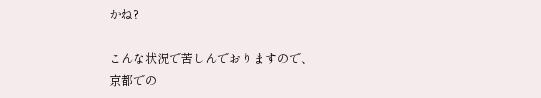かね?

こんな状況で苦しんでおりますので、
京都での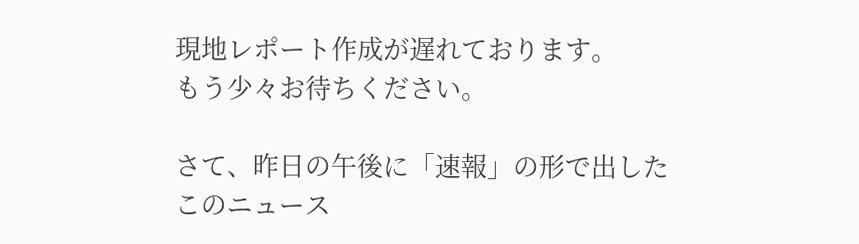現地レポート作成が遅れております。
もう少々お待ちください。

さて、昨日の午後に「速報」の形で出した
このニュース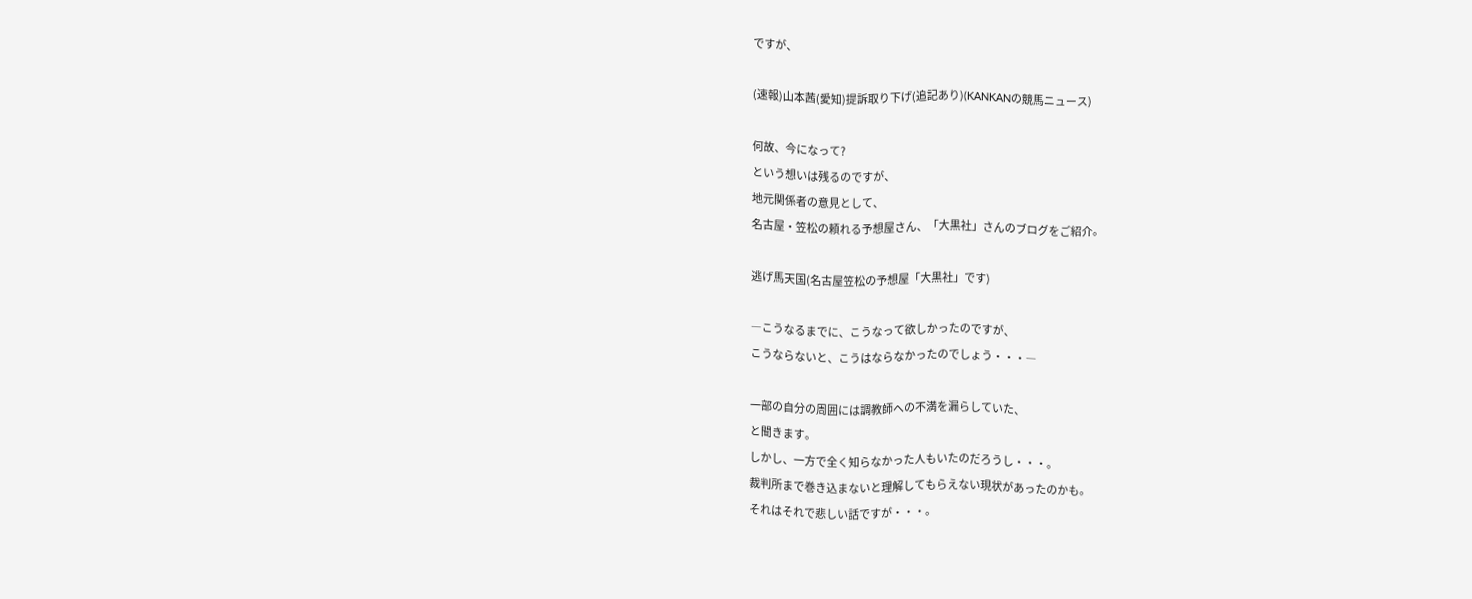ですが、

(速報)山本茜(愛知)提訴取り下げ(追記あり)(KANKANの競馬ニュース)

何故、今になって?
という想いは残るのですが、
地元関係者の意見として、
名古屋・笠松の頼れる予想屋さん、「大黒社」さんのブログをご紹介。

逃げ馬天国(名古屋笠松の予想屋「大黒社」です)

―こうなるまでに、こうなって欲しかったのですが、
こうならないと、こうはならなかったのでしょう・・・―

一部の自分の周囲には調教師への不満を漏らしていた、
と聞きます。
しかし、一方で全く知らなかった人もいたのだろうし・・・。
裁判所まで巻き込まないと理解してもらえない現状があったのかも。
それはそれで悲しい話ですが・・・。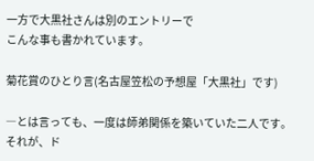一方で大黒社さんは別のエントリーで
こんな事も書かれています。

菊花賞のひとり言(名古屋笠松の予想屋「大黒社」です)

―とは言っても、一度は師弟関係を築いていた二人です。
それが、ド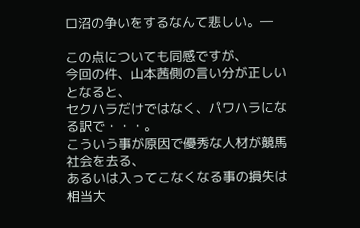ロ沼の争いをするなんて悲しい。―

この点についても同感ですが、
今回の件、山本茜側の言い分が正しいとなると、
セクハラだけではなく、パワハラになる訳で・・・。
こういう事が原因で優秀な人材が競馬社会を去る、
あるいは入ってこなくなる事の損失は相当大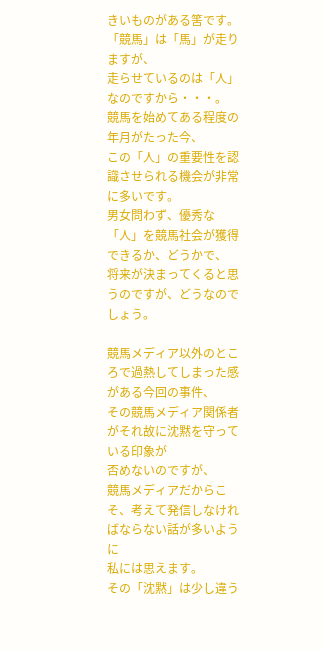きいものがある筈です。
「競馬」は「馬」が走りますが、
走らせているのは「人」なのですから・・・。
競馬を始めてある程度の年月がたった今、
この「人」の重要性を認識させられる機会が非常に多いです。
男女問わず、優秀な「人」を競馬社会が獲得できるか、どうかで、
将来が決まってくると思うのですが、どうなのでしょう。

競馬メディア以外のところで過熱してしまった感がある今回の事件、
その競馬メディア関係者がそれ故に沈黙を守っている印象が
否めないのですが、
競馬メディアだからこそ、考えて発信しなければならない話が多いように
私には思えます。
その「沈黙」は少し違う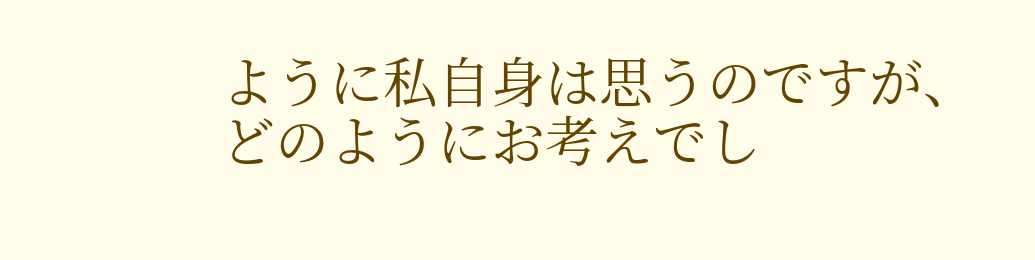ように私自身は思うのですが、
どのようにお考えでし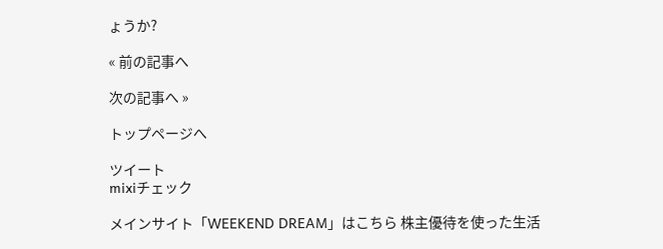ょうか?

« 前の記事へ

次の記事へ »

トップページへ

ツイート
mixiチェック

メインサイト「WEEKEND DREAM」はこちら 株主優待を使った生活